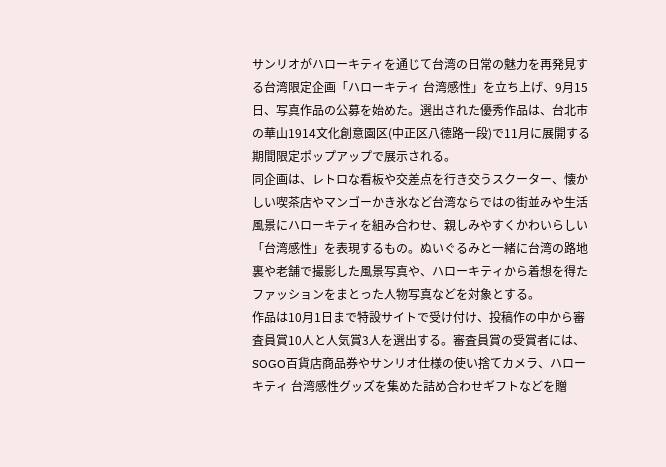サンリオがハローキティを通じて台湾の日常の魅力を再発見する台湾限定企画「ハローキティ 台湾感性」を立ち上げ、9月15日、写真作品の公募を始めた。選出された優秀作品は、台北市の華山1914文化創意園区(中正区八德路一段)で11月に展開する期間限定ポップアップで展示される。
同企画は、レトロな看板や交差点を行き交うスクーター、懐かしい喫茶店やマンゴーかき氷など台湾ならではの街並みや生活風景にハローキティを組み合わせ、親しみやすくかわいらしい「台湾感性」を表現するもの。ぬいぐるみと一緒に台湾の路地裏や老舗で撮影した風景写真や、ハローキティから着想を得たファッションをまとった人物写真などを対象とする。
作品は10月1日まで特設サイトで受け付け、投稿作の中から審査員賞10人と人気賞3人を選出する。審査員賞の受賞者には、SOGO百貨店商品券やサンリオ仕様の使い捨てカメラ、ハローキティ 台湾感性グッズを集めた詰め合わせギフトなどを贈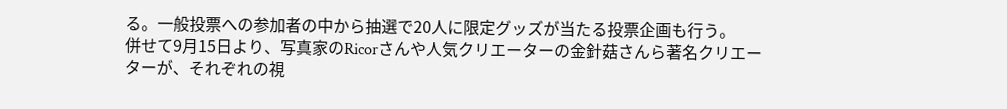る。一般投票への参加者の中から抽選で20人に限定グッズが当たる投票企画も行う。
併せて9月15日より、写真家のRicorさんや人気クリエーターの金針菇さんら著名クリエーターが、それぞれの視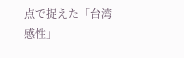点で捉えた「台湾感性」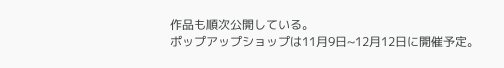作品も順次公開している。
ポップアップショップは11月9日~12月12日に開催予定。